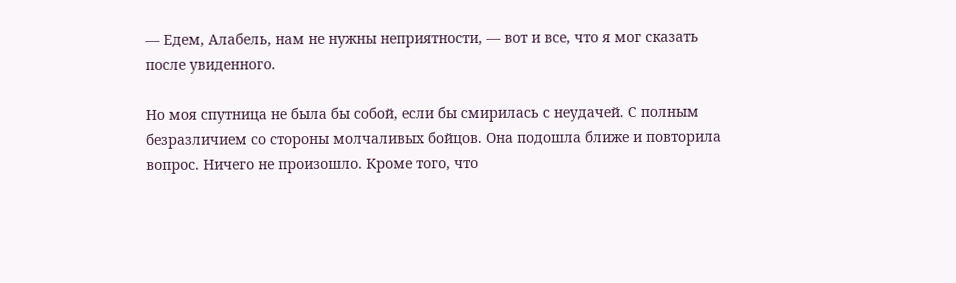— Едем, Алабель, нам не нужны неприятности, — вот и все, что я мог сказать после увиденного.

Но моя спутница не была бы собой, если бы смирилась с неудачей. С полным безразличием со стороны молчаливых бойцов. Она подошла ближе и повторила вопрос. Ничего не произошло. Кроме того, что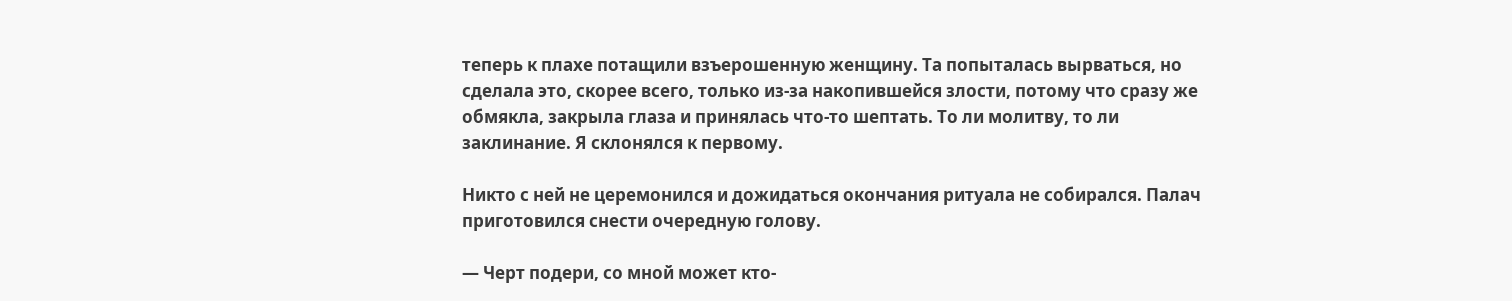теперь к плахе потащили взъерошенную женщину. Та попыталась вырваться, но сделала это, скорее всего, только из-за накопившейся злости, потому что сразу же обмякла, закрыла глаза и принялась что-то шептать. То ли молитву, то ли заклинание. Я склонялся к первому.

Никто с ней не церемонился и дожидаться окончания ритуала не собирался. Палач приготовился снести очередную голову.

— Черт подери, со мной может кто-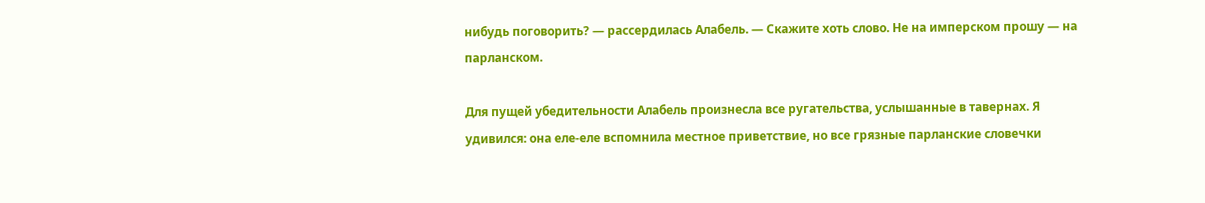нибудь поговорить? — рассердилась Алабель. — Скажите хоть слово. Не на имперском прошу — на парланском.

Для пущей убедительности Алабель произнесла все ругательства, услышанные в тавернах. Я удивился: она еле-еле вспомнила местное приветствие, но все грязные парланские словечки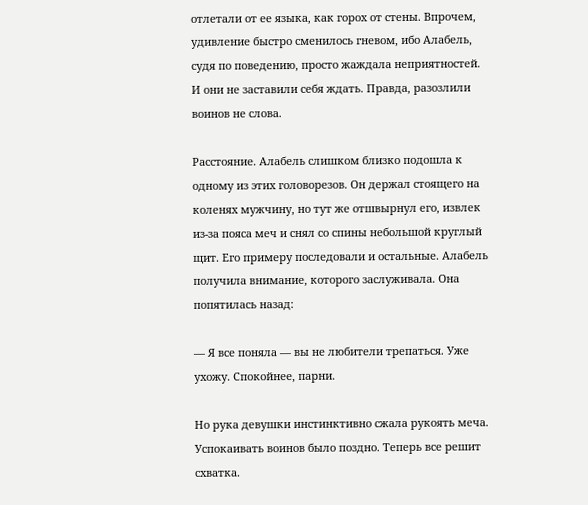отлетали от ее языка, как горох от стены. Впрочем, удивление быстро сменилось гневом, ибо Алабель, судя по поведению, просто жаждала неприятностей. И они не заставили себя ждать. Правда, разозлили воинов не слова.

Расстояние. Алабель слишком близко подошла к одному из этих головорезов. Он держал стоящего на коленях мужчину, но тут же отшвырнул его, извлек из-за пояса меч и снял со спины небольшой круглый щит. Его примеру последовали и остальные. Алабель получила внимание, которого заслуживала. Она попятилась назад:

— Я все поняла — вы не любители трепаться. Уже ухожу. Спокойнее, парни.

Но рука девушки инстинктивно сжала рукоять меча. Успокаивать воинов было поздно. Теперь все решит схватка.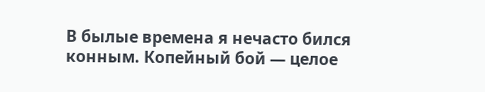В былые времена я нечасто бился конным. Копейный бой — целое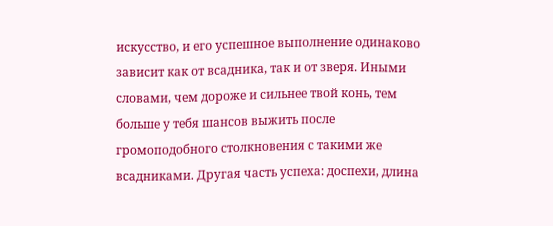искусство, и его успешное выполнение одинаково зависит как от всадника, так и от зверя. Иными словами, чем дороже и сильнее твой конь, тем больше у тебя шансов выжить после громоподобного столкновения с такими же всадниками. Другая часть успеха: доспехи, длина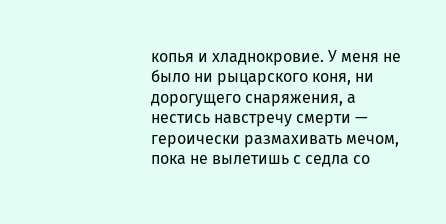копья и хладнокровие. У меня не было ни рыцарского коня, ни дорогущего снаряжения, а нестись навстречу смерти — героически размахивать мечом, пока не вылетишь с седла со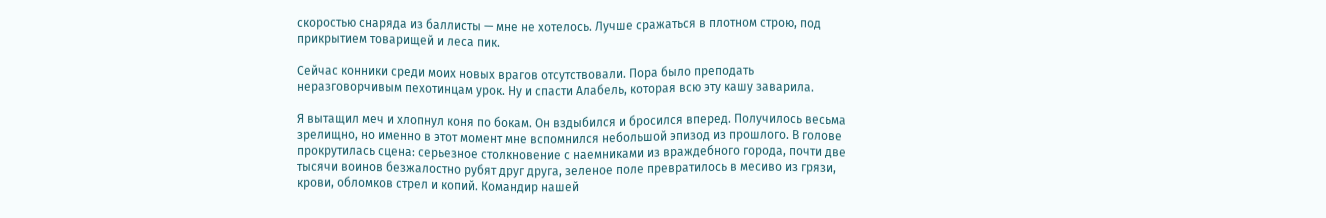скоростью снаряда из баллисты — мне не хотелось. Лучше сражаться в плотном строю, под прикрытием товарищей и леса пик.

Сейчас конники среди моих новых врагов отсутствовали. Пора было преподать неразговорчивым пехотинцам урок. Ну и спасти Алабель, которая всю эту кашу заварила.

Я вытащил меч и хлопнул коня по бокам. Он вздыбился и бросился вперед. Получилось весьма зрелищно, но именно в этот момент мне вспомнился небольшой эпизод из прошлого. В голове прокрутилась сцена: серьезное столкновение с наемниками из враждебного города, почти две тысячи воинов безжалостно рубят друг друга, зеленое поле превратилось в месиво из грязи, крови, обломков стрел и копий. Командир нашей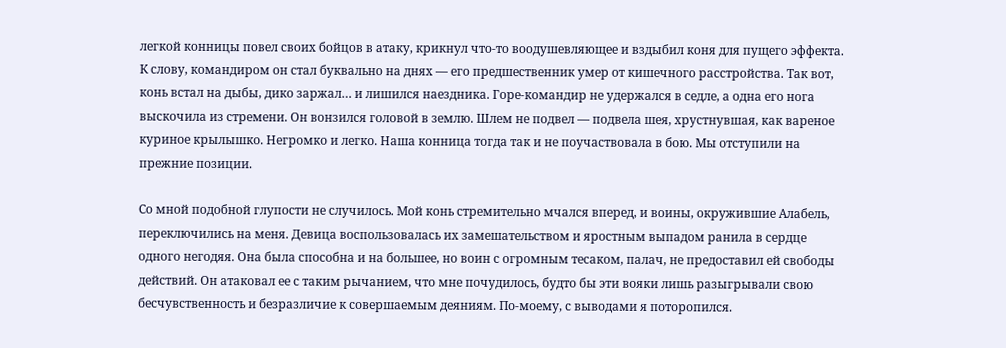легкой конницы повел своих бойцов в атаку, крикнул что-то воодушевляющее и вздыбил коня для пущего эффекта. К слову, командиром он стал буквально на днях — его предшественник умер от кишечного расстройства. Так вот, конь встал на дыбы, дико заржал… и лишился наездника. Горе-командир не удержался в седле, а одна его нога выскочила из стремени. Он вонзился головой в землю. Шлем не подвел — подвела шея, хрустнувшая, как вареное куриное крылышко. Негромко и легко. Наша конница тогда так и не поучаствовала в бою. Мы отступили на прежние позиции.

Со мной подобной глупости не случилось. Мой конь стремительно мчался вперед, и воины, окружившие Алабель, переключились на меня. Девица воспользовалась их замешательством и яростным выпадом ранила в сердце одного негодяя. Она была способна и на большее, но воин с огромным тесаком, палач, не предоставил ей свободы действий. Он атаковал ее с таким рычанием, что мне почудилось, будто бы эти вояки лишь разыгрывали свою бесчувственность и безразличие к совершаемым деяниям. По-моему, с выводами я поторопился.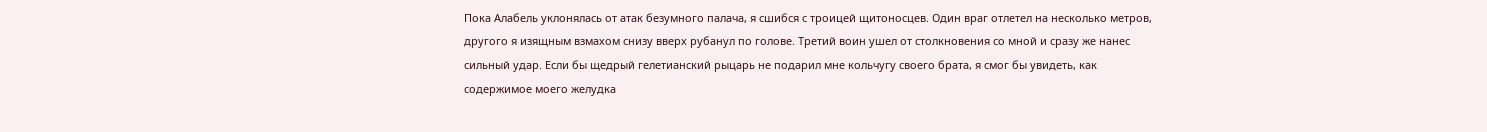Пока Алабель уклонялась от атак безумного палача, я сшибся с троицей щитоносцев. Один враг отлетел на несколько метров, другого я изящным взмахом снизу вверх рубанул по голове. Третий воин ушел от столкновения со мной и сразу же нанес сильный удар. Если бы щедрый гелетианский рыцарь не подарил мне кольчугу своего брата, я смог бы увидеть, как содержимое моего желудка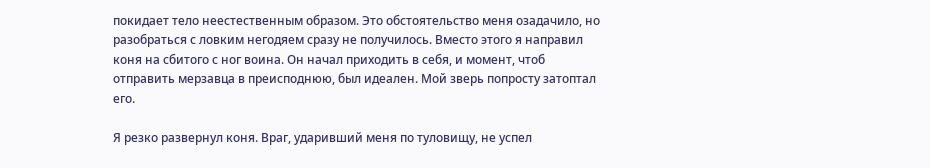покидает тело неестественным образом. Это обстоятельство меня озадачило, но разобраться с ловким негодяем сразу не получилось. Вместо этого я направил коня на сбитого с ног воина. Он начал приходить в себя, и момент, чтоб отправить мерзавца в преисподнюю, был идеален. Мой зверь попросту затоптал его.

Я резко развернул коня. Враг, ударивший меня по туловищу, не успел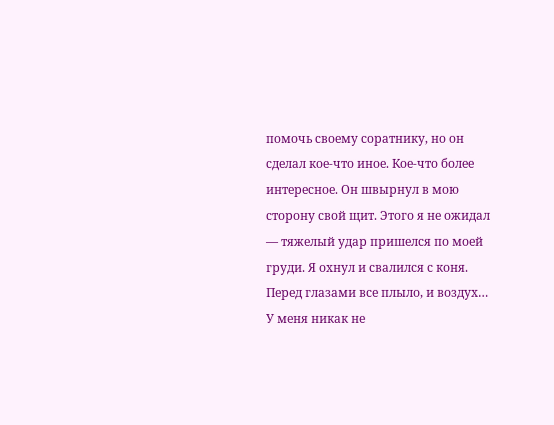помочь своему соратнику, но он сделал кое-что иное. Кое-что более интересное. Он швырнул в мою сторону свой щит. Этого я не ожидал — тяжелый удар пришелся по моей груди. Я охнул и свалился с коня. Перед глазами все плыло, и воздух… У меня никак не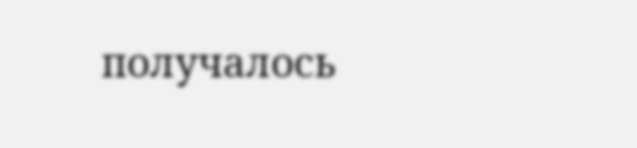получалось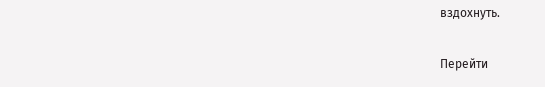вздохнуть.

Перейти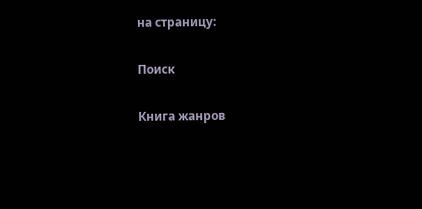на страницу:

Поиск

Книга жанров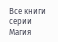Все книги серии Магия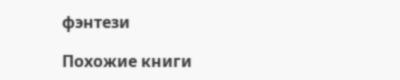фэнтези

Похожие книги